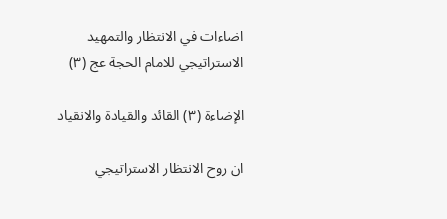اضاءات في الانتظار والتمهيد الاستراتيجي للامام الحجة عج (٣)

الإضاءة (٣) القائد والقيادة والانقياد

ان روح الانتظار الاستراتيجي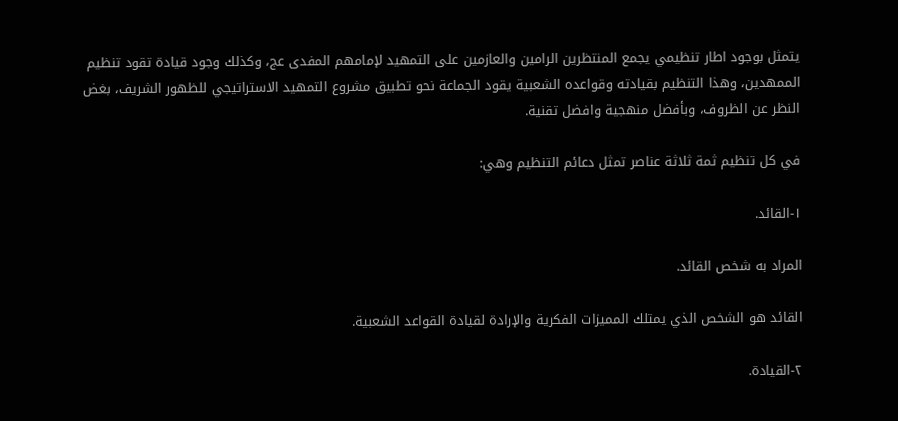يتمثل بوجود اطار تنظيمي يجمع المنتظرين الرامين والعازمين على التمهيد لإمامهم المفدى عج، وكذلك وجود قيادة تقود تنظيم الممهدين، وهذا التنظيم بقيادته وقواعده الشعبية يقود الجماعة نحو تطبيق مشروع التمهيد الاستراتيجي للظهور الشريف، بغض النظر عن الظروف، وبأفضل منهجية وافضل تقنية.

في كل تنظيم ثمة ثلاثة عناصر تمثل دعائم التنظيم وهي:

١-القائد.

المراد به شخص القائد.

القائد هو الشخص الذي يمتلك المميزات الفكرية والإرادة لقيادة القواعد الشعبية.

٢-القيادة.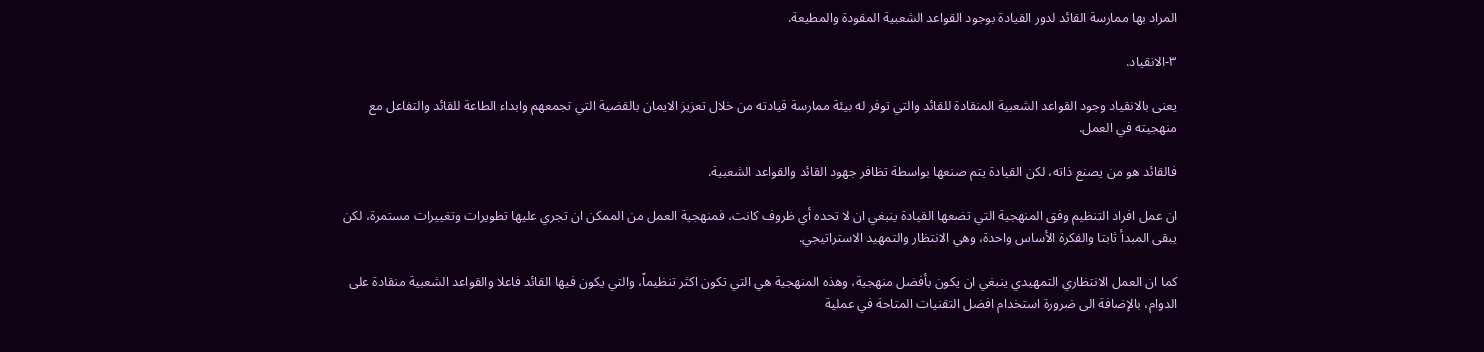المراد بها ممارسة القائد لدور القيادة بوجود القواعد الشعبية المقودة والمطيعة.

٣-الانقياد.

يعنى بالانقياد وجود القواعد الشعبية المنقادة للقائد والتي توفر له بيئة ممارسة قيادته من خلال تعزيز الايمان بالقضية التي تجمعهم وابداء الطاعة للقائد والتفاعل مع منهجيته في العمل.

فالقائد هو من يصنع ذاته، لكن القيادة يتم صنعها بواسطة تظافر جهود القائد والقواعد الشعبية.

ان عمل افراد التنظيم وفق المنهجية التي تضعها القيادة ينبغي ان لا تحده أي ظروف كانت، فمنهجية العمل من الممكن ان تجري عليها تطويرات وتغييرات مستمرة، لكن يبقى المبدأ ثابتا والفكرة الأساس واحدة، وهي الانتظار والتمهيد الاستراتيجي.

كما ان العمل الانتظاري التمهيدي ينبغي ان يكون بأفضل منهجية، وهذه المنهجية هي التي تكون اكثر تنظيماً، والتي يكون فيها القائد فاعلا والقواعد الشعبية منقادة على الدوام، بالإضافة الى ضرورة استخدام افضل التقنيات المتاحة في عملية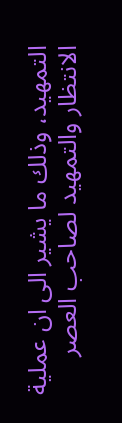التمهيد، وذلك ما يشير الى ان عملية الانتظار والتمهيد لصاحب العصر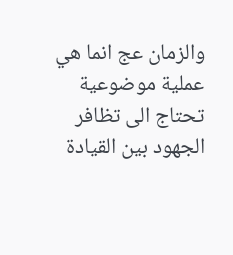والزمان عج انما هي عملية موضوعية تحتاج الى تظافر الجهود بين القيادة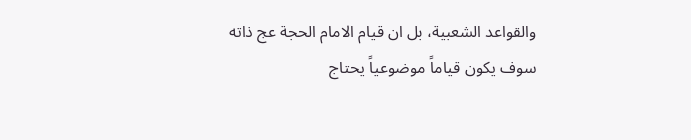والقواعد الشعبية، بل ان قيام الامام الحجة عج ذاته سوف يكون قياماً موضوعياً يحتاج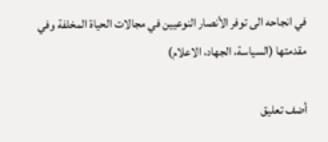في انجاحه الى توفر الأنصار النوعيين في مجالات الحياة المخلفة وفي مقدمتها (السياسة، الجهاد، الاعلام)

أضف تعليق